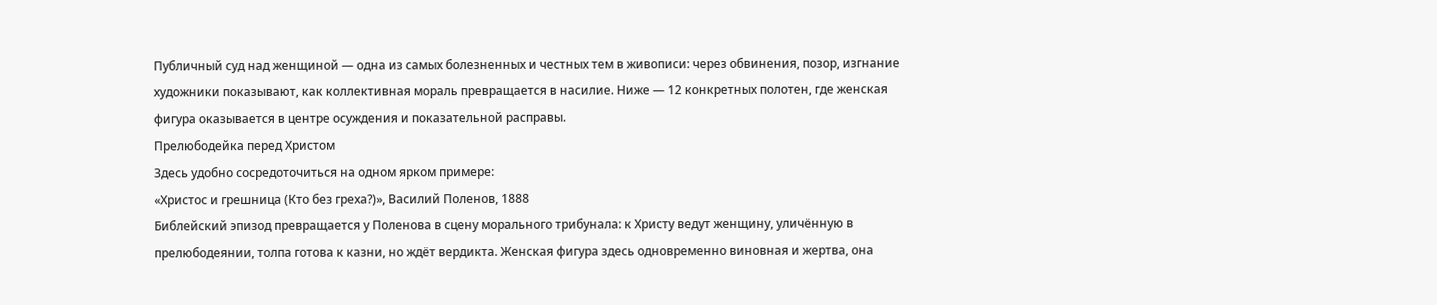Публичный суд над женщиной — одна из самых болезненных и честных тем в живописи: через обвинения, позор, изгнание художники показывают, как коллективная мораль превращается в насилие. Ниже — 12 конкретных полотен, где женская фигура оказывается в центре осуждения и показательной расправы.
Прелюбодейка перед Христом
Здесь удобно сосредоточиться на одном ярком примере:
«Христос и грешница (Кто без греха?)», Василий Поленов, 1888
Библейский эпизод превращается у Поленова в сцену морального трибунала: к Христу ведут женщину, уличённую в прелюбодеянии, толпа готова к казни, но ждёт вердикта. Женская фигура здесь одновременно виновная и жертва, она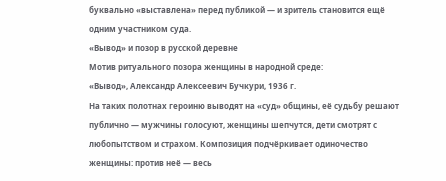буквально «выставлена» перед публикой — и зритель становится ещё одним участником суда.
«Вывод» и позор в русской деревне
Мотив ритуального позора женщины в народной среде:
«Вывод», Александр Алексеевич Бучкури, 1936 г.
На таких полотнах героиню выводят на «суд» общины, её судьбу решают публично — мужчины голосуют, женщины шепчутся, дети смотрят с любопытством и страхом. Композиция подчёркивает одиночество женщины: против неё — весь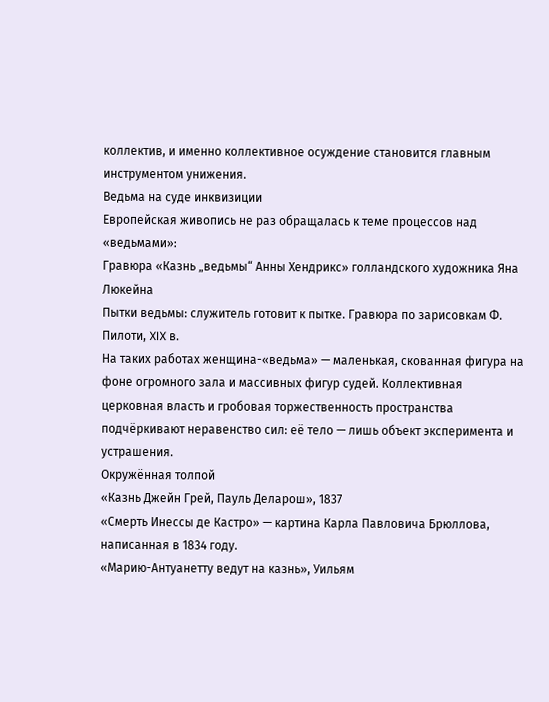коллектив, и именно коллективное осуждение становится главным инструментом унижения.
Ведьма на суде инквизиции
Европейская живопись не раз обращалась к теме процессов над «ведьмами»:
Гравюра «Казнь „ведьмы“ Анны Хендрикс» голландского художника Яна Люкейна
Пытки ведьмы: служитель готовит к пытке. Гравюра по зарисовкам Ф. Пилоти, XIX в.
На таких работах женщина-«ведьма» — маленькая, скованная фигура на фоне огромного зала и массивных фигур судей. Коллективная церковная власть и гробовая торжественность пространства подчёркивают неравенство сил: её тело — лишь объект эксперимента и устрашения.
Окружённая толпой
«Казнь Джейн Грей, Пауль Деларош», 1837
«Смерть Инессы де Кастро» — картина Карла Павловича Брюллова, написанная в 1834 году.
«Марию-Антуанетту ведут на казнь», Уильям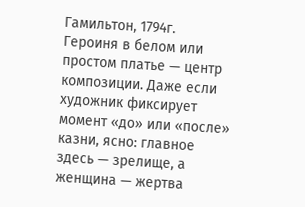Гамильтон, 1794г.
Героиня в белом или простом платье — центр композиции. Даже если художник фиксирует момент «до» или «после» казни, ясно: главное здесь — зрелище, а женщина — жертва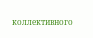коллективного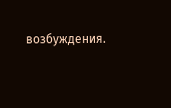возбуждения.